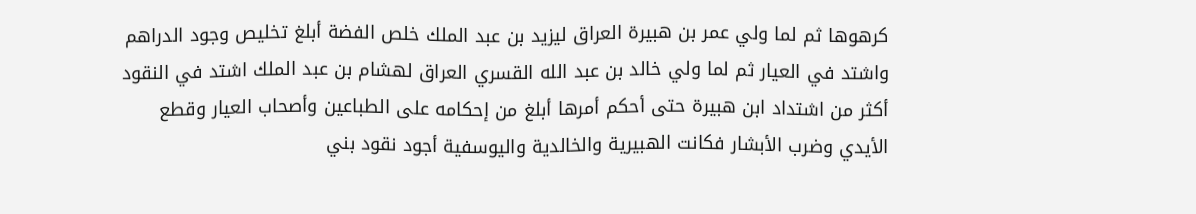كرهوها ثم لما ولي عمر بن هبيرة العراق ليزيد بن عبد الملك خلص الفضة أبلغ تخليص وجود الدراهم واشتد في العيار ثم لما ولي خالد بن عبد الله القسري العراق لهشام بن عبد الملك اشتد في النقود أكثر من اشتداد ابن هبيرة حتى أحكم أمرها أبلغ من إحكامه على الطباعين وأصحاب العيار وقطع الأيدي وضرب الأبشار فكانت الهبيرية والخالدية واليوسفية أجود نقود بني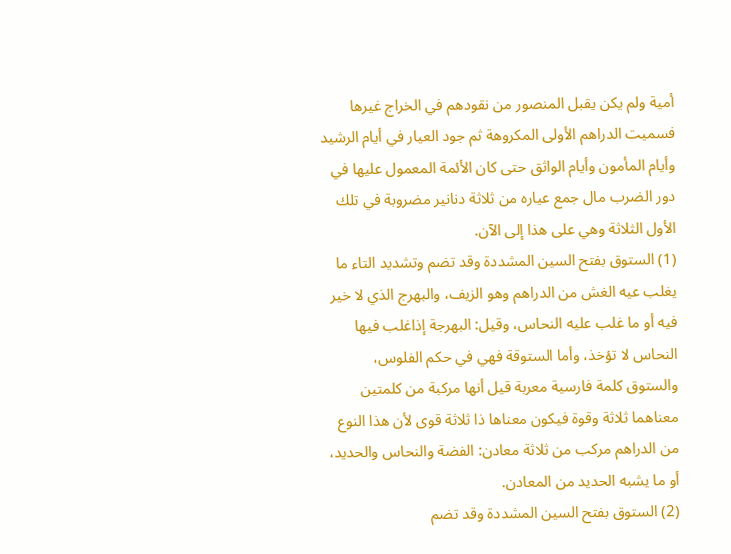أمية ولم يكن يقبل المنصور من نقودهم في الخراج غيرها فسميت الدراهم الأولى المكروهة ثم جود العيار في أيام الرشيد وأيام المأمون وأيام الواثق حتى كان الأئمة المعمول عليها في دور الضرب مال جمع عياره من ثلاثة دنانير مضروبة في تلك الأول الثلاثة وهي على هذا إلى الآن.
(1) الستوق بفتح السين المشددة وقد تضم وتشديد التاء ما يغلب عيه الغش من الدراهم وهو الزيف، والبهرج الذي لا خير فيه أو ما غلب عليه النحاس، وقيل: البهرجة إذاغلب فيها النحاس لا تؤخذ، وأما الستوقة فهي في حكم الفلوس، والستوق كلمة فارسية معربة قيل أنها مركبة من كلمتين معناهما ثلاثة وقوة فيكون معناها ذا ثلاثة قوى لأن هذا النوع من الدراهم مركب من ثلاثة معادن: الفضة والنحاس والحديد، أو ما يشبه الحديد من المعادن.
(2) الستوق بفتح السين المشددة وقد تضم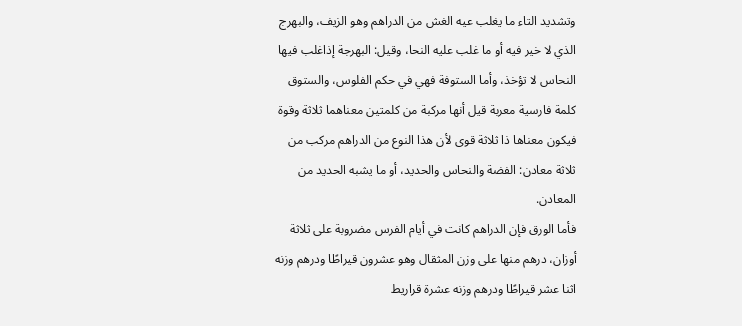وتشديد التاء ما يغلب عيه الغش من الدراهم وهو الزيف، والبهرج الذي لا خير فيه أو ما غلب عليه النحا، وقيل: البهرجة إذاغلب فيها النحاس لا تؤخذ، وأما الستوفة فهي في حكم الفلوس، والستوق كلمة فارسية معربة قيل أنها مركبة من كلمتين معناهما ثلاثة وقوة فيكون معناها ذا ثلاثة قوى لأن هذا النوع من الدراهم مركب من ثلاثة معادن: الفضة والنحاس والحديد، أو ما يشبه الحديد من المعادن.
فأما الورق فإن الدراهم كانت في أيام الفرس مضروبة على ثلاثة أوزان، درهم منها على وزن المثقال وهو عشرون قيراطًا ودرهم وزنه اثنا عشر قيراطًا ودرهم وزنه عشرة قراريط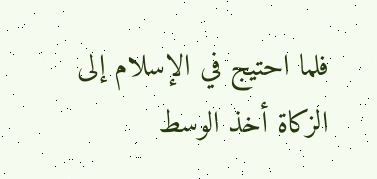فلما احتيج في الإسلام إلى الزكاة أخذ الوسط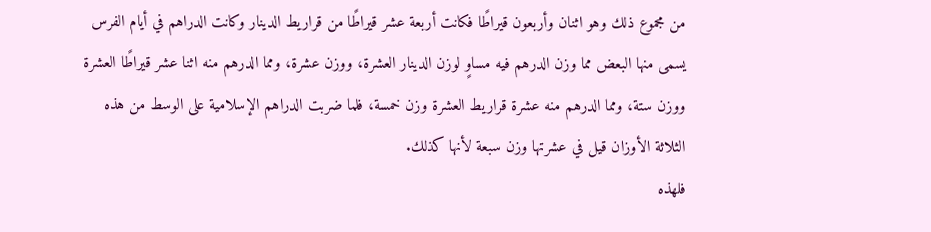من مجموع ذلك وهو اثنان وأربعون قيراطًا فكانت أربعة عشر قيراطًا من قراريط الدينار وكانت الدراهم في أيام الفرس يسمى منها البعض مما وزن الدرهم فيه مساوٍ لوزن الدينار العشرة، ووزن عشرة، ومما الدرهم منه اثنا عشر قيراطًا العشرة ووزن ستة، ومما الدرهم منه عشرة قراريط العشرة وزن خمسة، فلما ضربت الدراهم الإسلامية على الوسط من هذه الثلاثة الأوزان قيل في عشرتها وزن سبعة لأنها كذلك.
فلهذه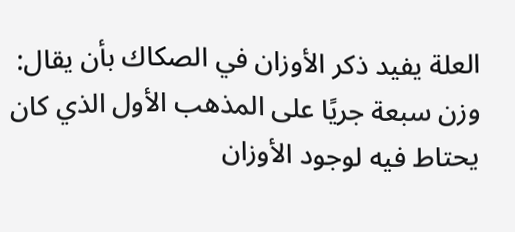العلة يفيد ذكر الأوزان في الصكاك بأن يقال: وزن سبعة جريًا على المذهب الأول الذي كان يحتاط فيه لوجود الأوزان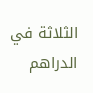الثلاثة في الدراهم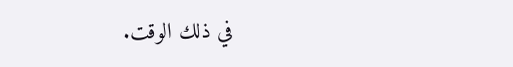في ذلك الوقت.